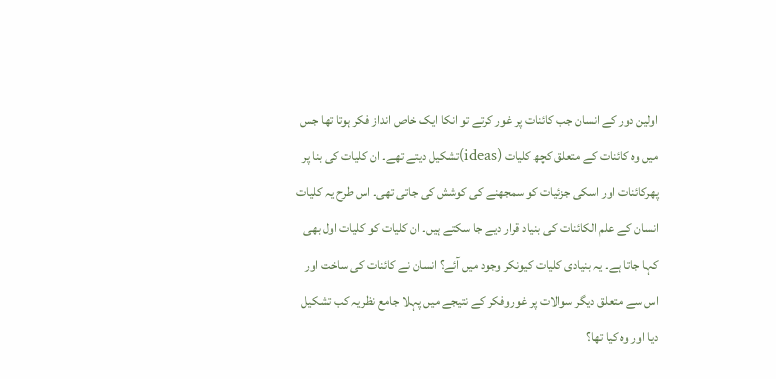اولین دور کے انسان جب کائنات پر غور کرتے تو انکا ایک خاص انداز فکر ہوتا تھا جس میں وہ کائنات کے متعلق کچھ کلیات (ideas)تشکیل دیتے تھے۔ ان کلیات کی بنا پر پھرکائنات اور اسکی جزئیات کو سمجھنے کی کوشش کی جاتی تھی۔ اس طرح یہ کلیات انسان کے علم الکائنات کی بنیاد قرار دیے جا سکتے ہیں۔ ان کلیات کو کلیات اول بھی کہا جاتا ہے۔ یہ بنیادی کلیات کیونکر وجود میں آئے؟ انسان نے کائنات کی ساخت اور اس سے متعلق دیگر سوالات پر غوروفکر کے نتیجے میں پہلا جامع نظریہ کب تشکیل دیا اور وہ کیا تھا؟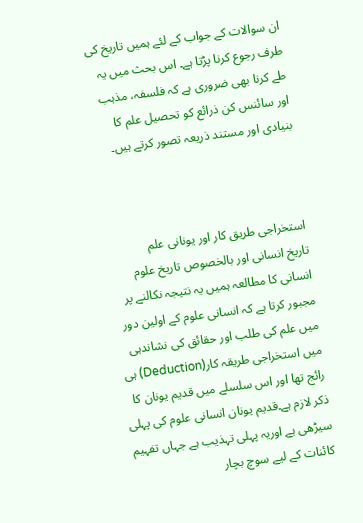ان سوالات کے جواب کے لئے ہمیں تاریخ کی طرف رجوع کرنا پڑتا ہے۔ اس بحث میں یہ طے کرنا بھی ضروری ہے کہ فلسفہ، مذہب اور سائنس کن ذرائع کو تحصیل علم کا بنیادی اور مستند ذریعہ تصور کرتے ہیں۔



استخراجی طریق کار اور یونانی علم
تاریخ انسانی اور بالخصوص تاریخ علوم انسانی کا مطالعہ ہمیں یہ نتیجہ نکالنے پر مجبور کرتا ہے کہ انسانی علوم کے اولین دور میں علم کی طلب اور حقائق کی نشاندہی میں استخراجی طریقہ کار(Deduction) ہی رائج تھا اور اس سلسلے میں قدیم یونان کا ذکر لازم ہے۔قدیم یونان انسانی علوم کی پہلی سیڑھی ہے اوریہ پہلی تہذیب ہے جہاں تفہیم کائنات کے لیے سوچ بچار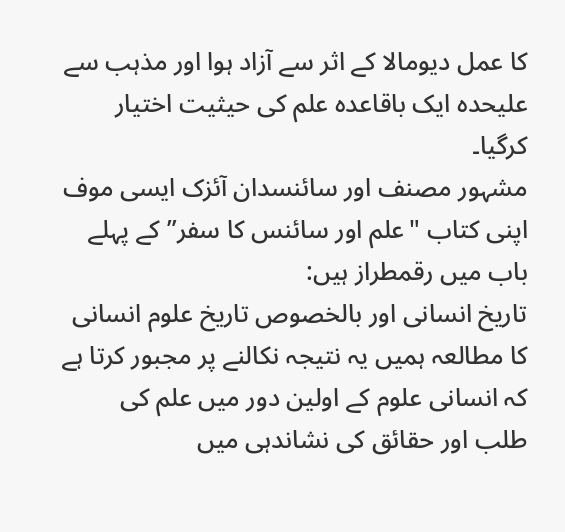کا عمل دیومالا کے اثر سے آزاد ہوا اور مذہب سے علیحدہ ایک باقاعدہ علم کی حیثیت اختیار کرگیا۔
مشہور مصنف اور سائنسدان آئزک ایسی موف اپنی کتاب "علم اور سائنس کا سفر” کے پہلے باب میں رقمطراز ہیں:
تاریخ انسانی اور بالخصوص تاریخ علوم انسانی کا مطالعہ ہمیں یہ نتیجہ نکالنے پر مجبور کرتا ہے کہ انسانی علوم کے اولین دور میں علم کی طلب اور حقائق کی نشاندہی میں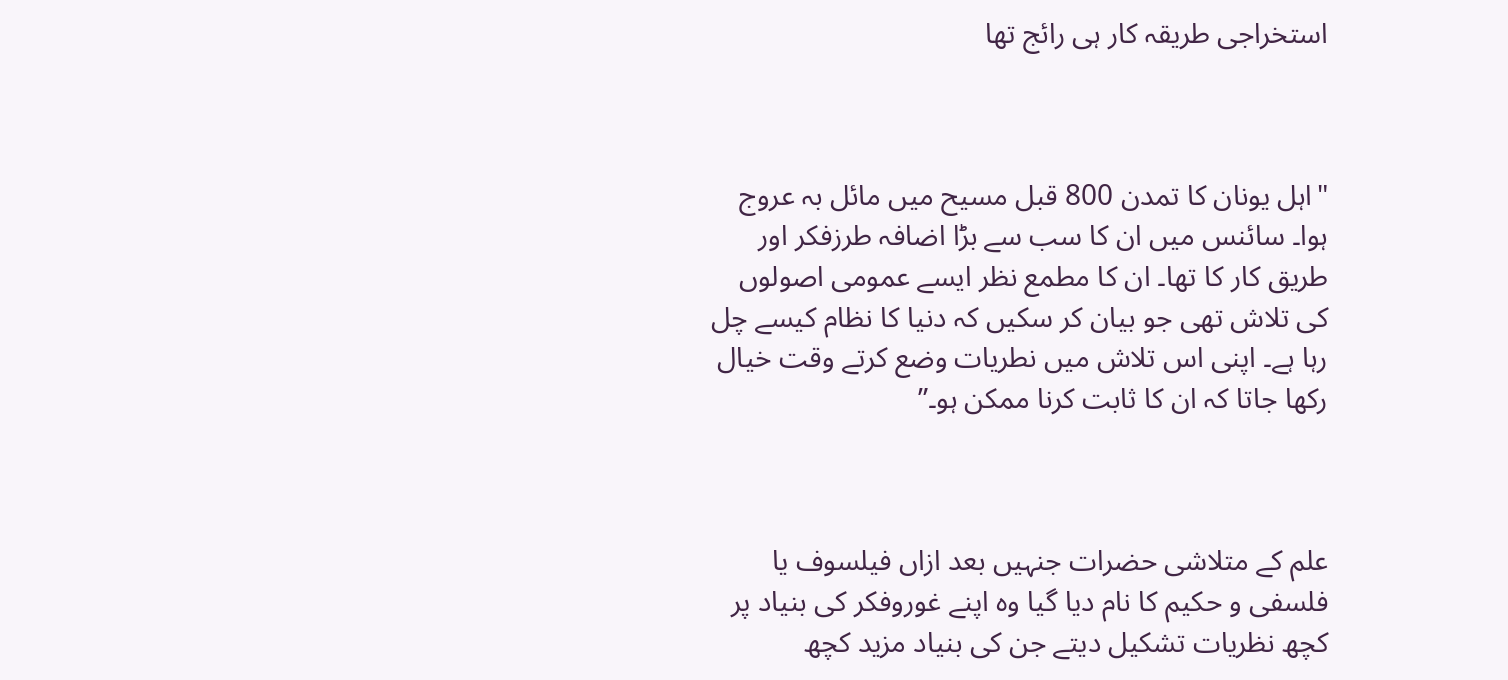استخراجی طریقہ کار ہی رائج تھا



"اہل یونان کا تمدن 800 قبل مسیح میں مائل بہ عروج ہوا۔ سائنس میں ان کا سب سے بڑا اضافہ طرزفکر اور طریق کار کا تھا۔ ان کا مطمع نظر ایسے عمومی اصولوں کی تلاش تھی جو بیان کر سکیں کہ دنیا کا نظام کیسے چل رہا ہے۔ اپنی اس تلاش میں نطریات وضع کرتے وقت خیال رکھا جاتا کہ ان کا ثابت کرنا ممکن ہو۔”



علم کے متلاشی حضرات جنہیں بعد ازاں فیلسوف یا فلسفی و حکیم کا نام دیا گیا وہ اپنے غوروفکر کی بنیاد پر کچھ نظریات تشکیل دیتے جن کی بنیاد مزید کچھ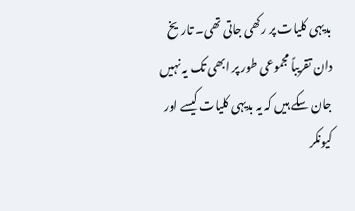بدیہی کلیات پر رکھی جاتی تھی۔ تاریخ دان تقریباً مجموعی طور پر ابھی تک یہ نہیں جان سکے ہیں کہ یہ بدیہی کلیات کیسے اور کیونکر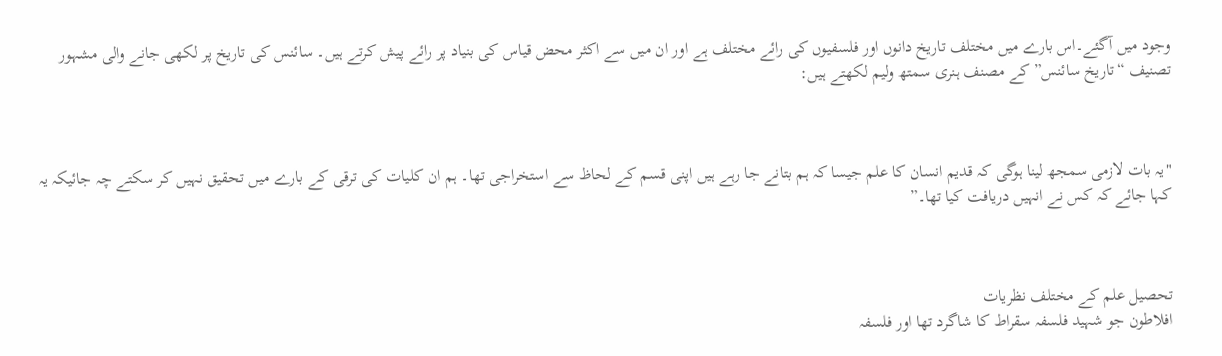وجود میں آگئے۔اس بارے میں مختلف تاریخ دانوں اور فلسفیوں کی رائے مختلف ہے اور ان میں سے اکثر محض قیاس کی بنیاد پر رائے پیش کرتے ہیں۔ سائنس کی تاریخ پر لکھی جانے والی مشہور تصنیف “تاریخ سائنس” کے مصنف ہنری سمتھ ولیم لکھتے ہیں:



"یہ بات لازمی سمجھ لینا ہوگی کہ قدیم انسان کا علم جیسا کہ ہم بتانے جا رہے ہیں اپنی قسم کے لحاظ سے استخراجی تھا۔ ہم ان کلیات کی ترقی کے بارے میں تحقیق نہیں کر سکتے چہ جائیکہ یہ کہا جائے کہ کس نے انہیں دریافت کیا تھا۔”



تحصیل علم کے مختلف نظریات
افلاطون جو شہید فلسفہ سقراط کا شاگرد تھا اور فلسفہ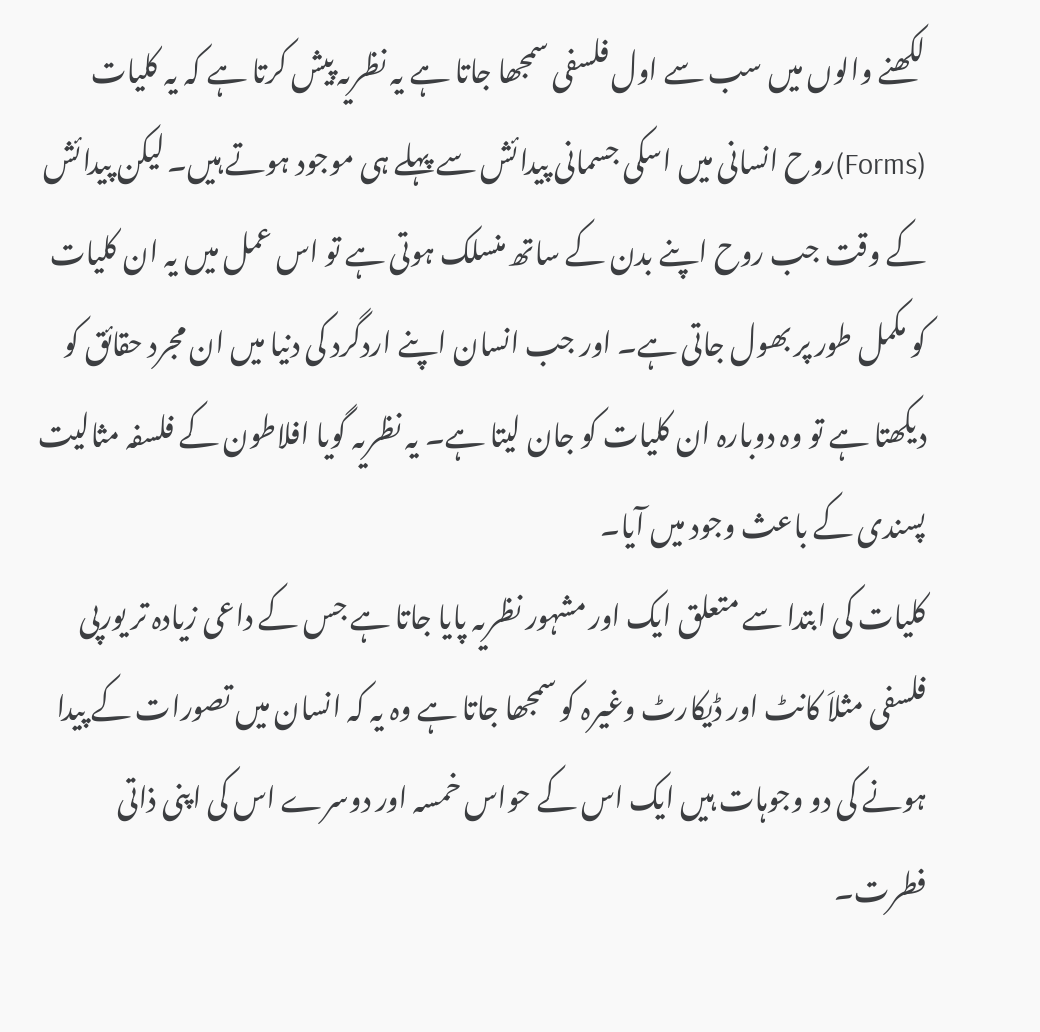لکھنے والوں میں سب سے اول فلسفی سمجھا جاتا ہے یہ نظریہ پیش کرتا ہے کہ یہ کلیات (Forms)روح انسانی میں اسکی جسمانی پیدائش سے پہلے ہی موجود ہوتے ہیں۔ لیکن پیدائش کے وقت جب روح اپنے بدن کے ساتھ منسلک ہوتی ہے تو اس عمل میں یہ ان کلیات کو مکمل طور پر بھول جاتی ہے۔ اور جب انسان اپنے اردگرد کی دنیا میں ان مجرد حقائق کو دیکھتا ہے تو وہ دوبارہ ان کلیات کو جان لیتا ہے۔ یہ نظریہ گویا افلاطون کے فلسفہ مثالیت پسندی کے باعث وجود میں آیا۔
کلیات کی ابتدا سے متعلق ایک اور مشہور نظریہ پایا جاتا ہے جس کے داعی زیادہ تر یورپی فلسفی مثلاَ کانٹ اور ڈیکارٹ وغیرہ کو سمجھا جاتا ہے وہ یہ کہ انسان میں تصورات کے پیدا ہونے کی دو وجوہات ہیں ایک اس کے حواس خمسہ اور دوسرے اس کی اپنی ذاتی فطرت۔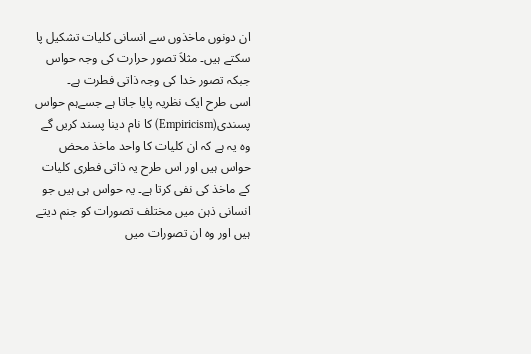ان دونوں ماخذوں سے انسانی کلیات تشکیل پا سکتے ہیں۔ مثلاَ تصور حرارت کی وجہ حواس جبکہ تصور خدا کی وجہ ذاتی فطرت ہے۔
اسی طرح ایک نظریہ پایا جاتا ہے جسےہم حواس پسندی(Empiricism) کا نام دینا پسند کریں گے وہ یہ ہے کہ ان کلیات کا واحد ماخذ محض حواس ہیں اور اس طرح یہ ذاتی فطری کلیات کے ماخذ کی نفی کرتا ہے۔ یہ حواس ہی ہیں جو انسانی ذہن میں مختلف تصورات کو جنم دیتے ہیں اور وہ ان تصورات میں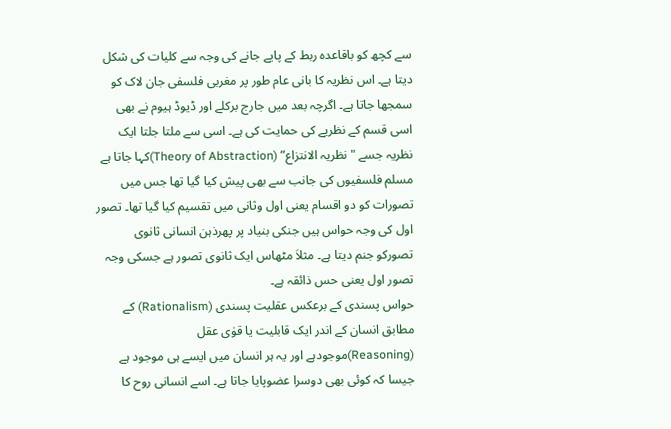سے کچھ کو باقاعدہ ربط کے پایے جانے کی وجہ سے کلیات کی شکل دیتا ہے۔ اس نظریہ کا بانی عام طور پر مغربی فلسفی جان لاک کو سمجھا جاتا ہے۔ اگرچہ بعد میں جارج برکلے اور ڈیوڈ ہیوم نے بھی اسی قسم کے نظریے کی حمایت کی ہے۔ اسی سے ملتا جلتا ایک نظریہ جسے "نظریہ الانتزاع” (Theory of Abstraction)کہا جاتا ہے مسلم فلسفیوں کی جانب سے بھی پیش کیا گیا تھا جس میں تصورات کو دو اقسام یعنی اول وثانی میں تقسیم کیا گیا تھا۔ تصور اول کی وجہ حواس ہیں جنکی بنیاد پر پھرذہن انسانی ثانوی تصورکو جنم دیتا ہے۔ مثلاَ مٹھاس ایک ثانوی تصور ہے جسکی وجہ تصور اول یعنی حس ذائقہ ہے۔
حواس پسندی کے برعکس عقلیت پسندی (Rationalism) کے مطابق انسان کے اندر ایک قابلیت یا قوٰی عقل (Reasoning)موجودہے اور یہ ہر انسان میں ایسے ہی موجود ہے جیسا کہ کوئی بھی دوسرا عضوپایا جاتا ہے۔ اسے انسانی روح کا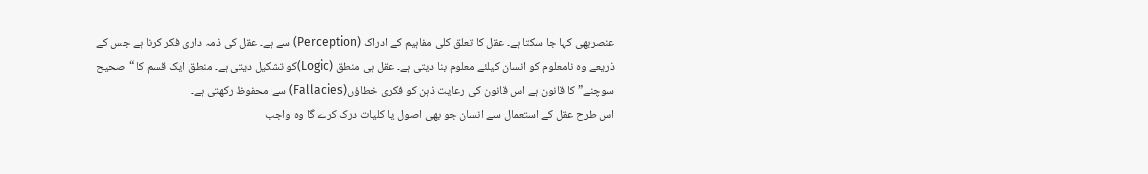عنصربھی کہا جا سکتا ہے۔ عقل کا تعلق کلی مفاہیم کے ادراک (Perception) سے ہے۔ عقل کی ذمہ داری فکر کرنا ہے جس کے ذریعے وہ نامعلوم کو انسان کیلئے معلوم بنا دیتی ہے۔ عقل ہی منطق (Logic)کو تشکیل دیتی ہے۔ منطق ایک قسم کا “صحیح سوچنے” کا قانون ہے اس قانون کی رعایت ذہن کو فکری خطاؤں(Fallacies) سے محفوظ رکھتی ہے۔
اس طرح عقل کے استعمال سے انسان جو بھی اصول یا کلیات درک کرے گا وہ واجب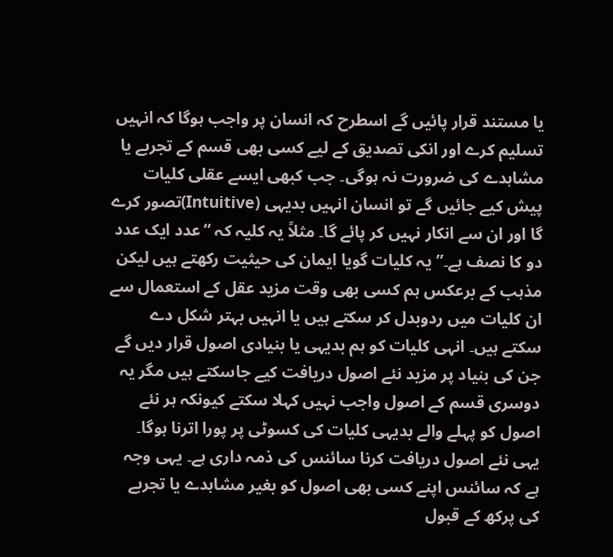یا مستند قرار پائیں گے اسطرح کہ انسان پر واجب ہوگا کہ انہیں تسلیم کرے اور انکی تصدیق کے لیے کسی بھی قسم کے تجربے یا مشاہدے کی ضرورت نہ ہوگی۔ جب کبھی ایسے عقلی کلیات پیش کیے جائیں گے تو انسان انہیں بدیہی (Intuitive)تصور کرے گا اور ان سے انکار نہیں کر پائے گا۔ مثلاً یہ کلیہ کہ “عدد ایک عدد دو کا نصف ہے۔” یہ کلیات گویا ایمان کی حیثیت رکھتے ہیں لیکن مذہب کے برعکس ہم کسی بھی وقت مزید عقل کے استعمال سے ان کلیات میں ردوبدل کر سکتے ہیں یا انہیں بہتر شکل دے سکتے ہیں۔ انہی کلیات کو ہم بدیہی یا بنیادی اصول قرار دیں گے جن کی بنیاد پر مزید نئے اصول دریافت کیے جاسکتے ہیں مگر یہ دوسری قسم کے اصول واجب نہیں کہلا سکتے کیونکہ ہر نئے اصول کو پہلے والے بدیہی کلیات کی کسوٹی پر پورا اترنا ہوگا۔ یہی نئے اصول دریافت کرنا سائنس کی ذمہ داری ہے۔ یہی وجہ ہے کہ سائنس اپنے کسی بھی اصول کو بغیر مشاہدے یا تجربے کی پرکھ کے قبول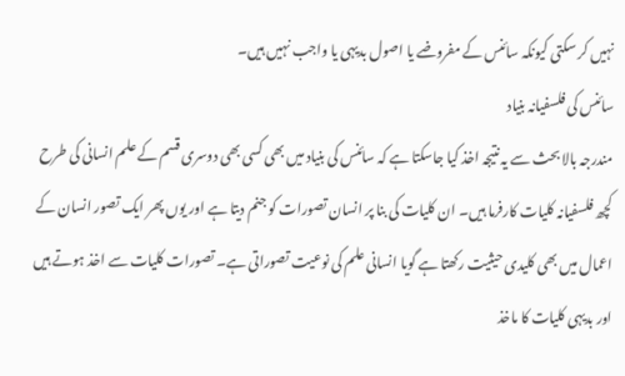نہیں کر سکتی کیونکہ سائنس کے مفروضے یا اصول بدیہی یا واجب نہیں ہیں۔
سائنس کی فلسفیانہ بنیاد
مندرجہ بالا بحث سے یہ نتیجہ اخذ کیا جاسکتا ہے کہ سائنس کی بنیاد میں بھی کسی بھی دوسری قسم کے علم انسانی کی طرح کچھ فلسفیانہ کلیات کارفرما ہیں۔ ان کلیات کی بنا پر انسان تصورات کو جنم دیتا ہے اور یوں پھر ایک تصور انسان کے اعمال میں بھی کلیدی حیثیت رکھتا ہے گویا انسانی علم کی نوعیت تصوراتی ہے۔ تصورات کلیات سے اخذ ہوتے ہیں اور بدیہی کلیات کا ماخذ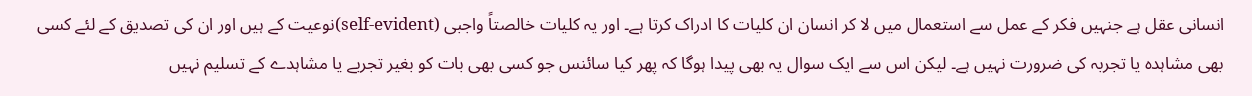انسانی عقل ہے جنہیں فکر کے عمل سے استعمال میں لا کر انسان ان کلیات کا ادراک کرتا ہے۔ اور یہ کلیات خالصتاً واجبی (self-evident)نوعیت کے ہیں اور ان کی تصدیق کے لئے کسی بھی مشاہدہ یا تجربہ کی ضرورت نہیں ہے۔ لیکن اس سے ایک سوال یہ بھی پیدا ہوگا کہ پھر کیا سائنس جو کسی بھی بات کو بغیر تجربے یا مشاہدے کے تسلیم نہیں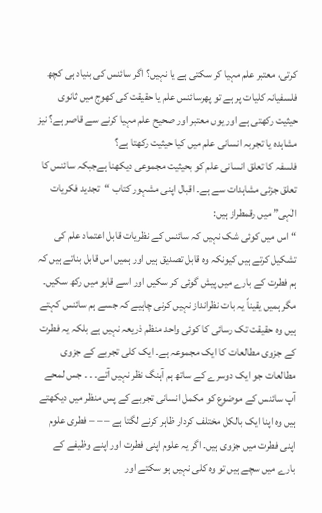کرتی، معتبر علم مہیا کر سکتی ہے یا نہیں؟ اگر سائنس کی بنیاد ہی کچھ فلسفیانہ کلیات پر ہے تو پھرسائنس علم یا حقیقت کی کھوج میں ثانوی حیثیت رکھتی ہے اور یوں معتبر اور صحیح علم مہیا کرنے سے قاصر ہے؟ نیز مشاہدہ یا تجربہ انسانی علم میں کیا حیثیت رکھتا ہے؟
فلسفہ کا تعلق انسانی علم کو بحیثیت مجموعی دیکھنا ہےجبکہ سائنس کا تعلق جزئی مشاہدات سے ہے۔ اقبال اپنی مشہور کتاب “تجدید فکریات الٰہی” میں رقمطراز ہیں:
“اس میں کوئی شک نہیں کہ سائنس کے نظریات قابل اعتماد علم کی تشکیل کرتے ہیں کیونکہ وہ قابل تصدیق ہیں اور ہمیں اس قابل بناتے ہیں کہ ہم فطرت کے بارے میں پیش گوئی کر سکیں اور اسے قابو میں رکھ سکیں۔ مگر ہمیں یقیناً یہ بات نظرانداز نہیں کرنی چاہیے کہ جسے ہم سائنس کہتے ہیں وہ حقیقت تک رسائی کا کوئی واحد منظم ذریعہ نہیں ہے بلکہ یہ فطرت کے جزوی مطالعات کا ایک مجموعہ ہے۔ ایک کلی تجربے کے جزوی مطالعات جو ایک دوسرے کے ساتھ ہم آہنگ نظر نہیں آتے۔ ۔ ۔ جس لمحے آپ سائنس کے موضوع کو مکمل انسانی تجربے کے پس منظر میں دیکھتے ہیں وہ اپنا ایک بالکل مختلف کردار ظاہر کرنے لگتا ہے – – – فطری علوم اپنی فطرت میں جزوی ہیں۔ اگر یہ علوم اپنی فطرت اور اپنے وظیفے کے بارے میں سچے ہیں تو وہ کلی نہیں ہو سکتے اور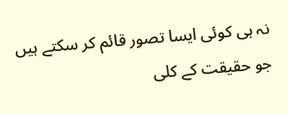نہ ہی کوئی ایسا تصور قائم کر سکتے ہیں جو حقیقت کے کلی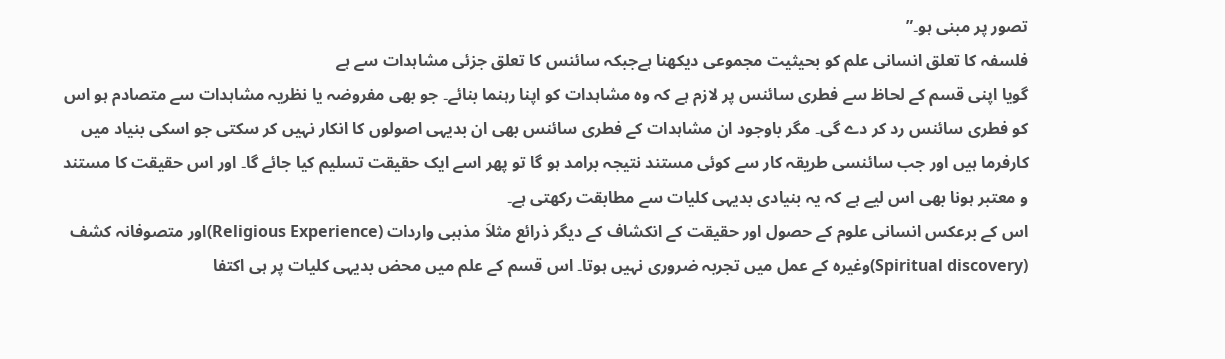تصور پر مبنی ہو۔”
فلسفہ کا تعلق انسانی علم کو بحیثیت مجموعی دیکھنا ہےجبکہ سائنس کا تعلق جزئی مشاہدات سے ہے
گویا اپنی قسم کے لحاظ سے فطری سائنس پر لازم ہے کہ وہ مشاہدات کو اپنا رہنما بنائے۔ جو بھی مفروضہ یا نظریہ مشاہدات سے متصادم ہو اس کو فطری سائنس رد کر دے گی۔ مگر باوجود ان مشاہدات کے فطری سائنس بھی ان بدیہی اصولوں کا انکار نہیں کر سکتی جو اسکی بنیاد میں کارفرما ہیں اور جب سائنسی طریقہ کار سے کوئی مستند نتیجہ برامد ہو گا تو پھر اسے ایک حقیقت تسلیم کیا جائے گا۔ اور اس حقیقت کا مستند و معتبر ہونا بھی اس لیے ہے کہ یہ بنیادی بدیہی کلیات سے مطابقت رکھتی ہے۔
اس کے برعکس انسانی علوم کے حصول اور حقیقت کے انکشاف کے دیگر ذرائع مثلاَ مذہبی واردات (Religious Experience)اور متصوفانہ کشف (Spiritual discovery)وغیرہ کے عمل میں تجربہ ضروری نہیں ہوتا۔ اس قسم کے علم میں محض بدیہی کلیات پر ہی اکتفا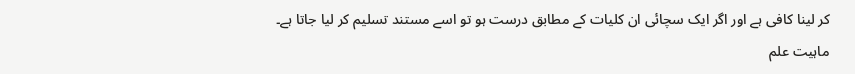کر لینا کافی ہے اور اگر ایک سچائی ان کلیات کے مطابق درست ہو تو اسے مستند تسلیم کر لیا جاتا ہے۔
ماہیت علم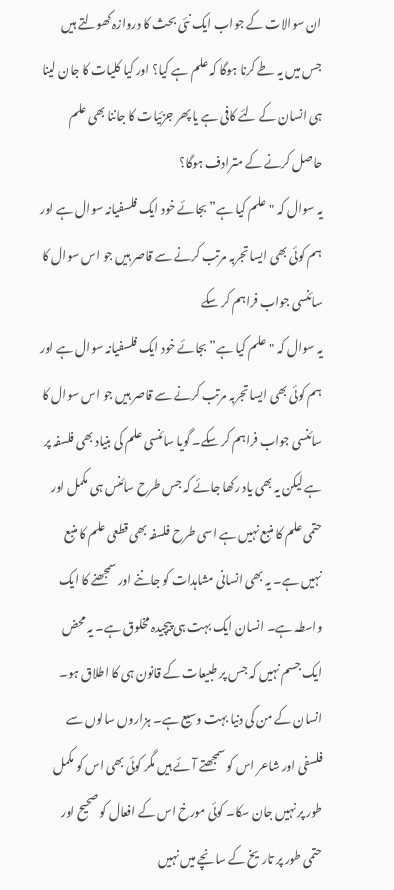ان سوالات کے جواب ایک نئی بحث کا دروازہ کھولتے ہیں جس میں یہ طے کرنا ہوگا کہ علم ہے کیا؟ اور کیا کلیات کا جان لینا ہی انسان کے لئے کافی ہے یا پھر جزئیات کا جاننا بھی علم حاصل کرنے کے مترادف ہوگا؟
یہ سوال کہ "علم کیا ہے” بجائے خود ایک فلسفیانہ سوال ہے اور ہم کوئی بھی ایسا تجربہ مرتب کرنے سے قاصر ہیں جو اس سوال کا سائنسی جواب فراہم کر سکے
یہ سوال کہ "علم کیا ہے” بجائے خود ایک فلسفیانہ سوال ہے اور ہم کوئی بھی ایسا تجربہ مرتب کرنے سے قاصر ہیں جو اس سوال کا سائنسی جواب فراہم کر سکے۔ گویا سائنسی علم کی بنیاد بھی فلسفہ پر ہے لیکن یہ بھی یاد رکھا جائے کہ جس طرح سائنس ہی مکمل اور حتمی علم کا منبع نہیں ہے اسی طرح فلسفہ بھی قطعی علم کا منبع نہیں ہے۔ یہ بھی انسانی مشاہدات کو جاننے اور سمجھنے کا ایک واسطہ ہے۔ انسان ایک بہت ہی پیچیدہ مخلوق ہے۔ یہ محض ایک جسم نہیں کہ جس پر طبیعات کے قانون ہی کا اطلاق ہو۔ انسان کے من کی دنیا بہت وسیع ہے۔ ہزاروں سالوں سے فلسفی اور شاعر اس کو سمجھتے آئے ہیں مگر کوئی بھی اس کو مکمل طور پر نہیں جان سکا۔ کوئی مورخ اس کے افعال کو صحیح اور حتمی طور پر تاریخ کے سانچے میں نہیں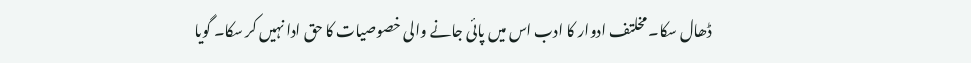ڈھال سکا۔ مخلتف ادوار کا ادب اس میں پائی جانے والی خصوصیات کا حق ادا نہیں کر سکا۔ گویا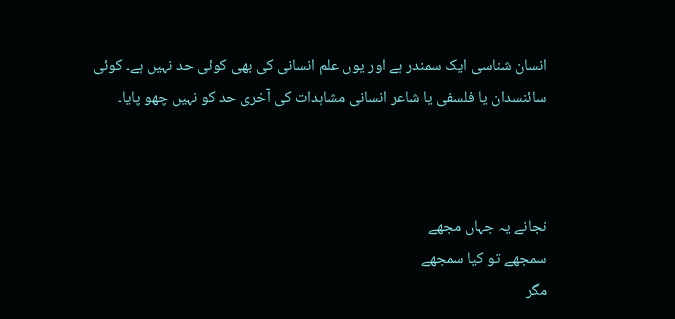انسان شناسی ایک سمندر ہے اور یوں علم انسانی کی بھی کوئی حد نہیں ہے۔ کوئی سائنسدان یا فلسفی یا شاعر انسانی مشاہدات کی آخری حد کو نہیں چھو پایا۔



نجانے یہ جہاں مجھے
سمجھے تو کیا سمجھے
مگر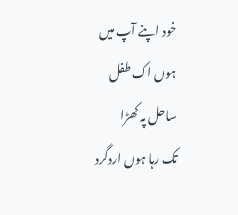خود اپنے آپ میں
ہوں اک طفل
ساحل پہ کھڑا
تک رہا ہوں اردگرد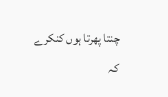چنتا پھرتا ہوں کنکرے
کہ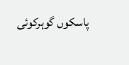پاسکوں گوہرکوئی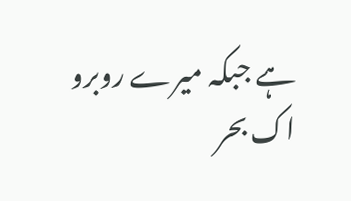ہے جبکہ میرے روبرو
اک بحر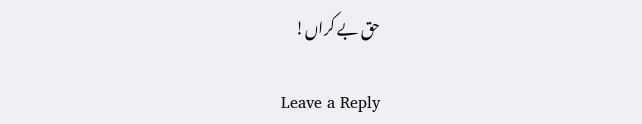حق بے کراں!

Leave a Reply